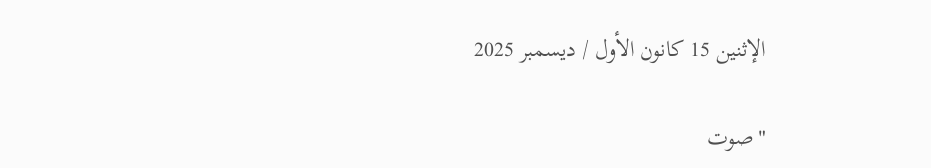الإثنين 15 كانون الأول / ديسمبر 2025

"صوت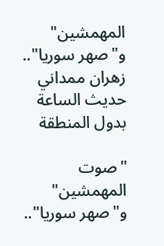المهمشين" و"صهر سوريا".. زهران ممداني حديث الساعة بدول المنطقة

"صوت المهمشين" و"صهر سوريا"..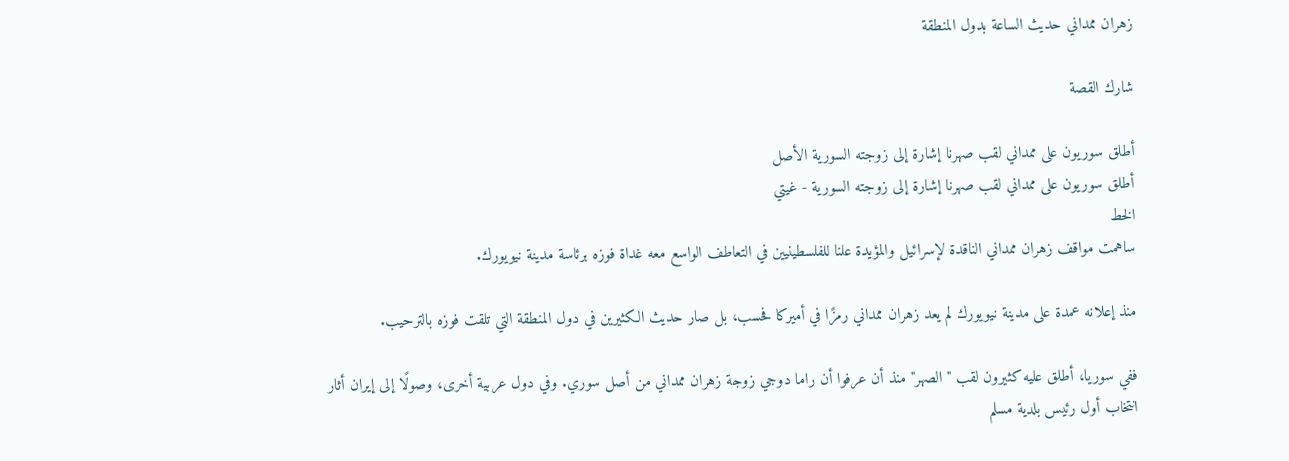زهران ممداني حديث الساعة بدول المنطقة

شارك القصة

أطلق سوريون على ممداني لقب صهرنا إشارة إلى زوجته السورية الأصل
أطلق سوريون على ممداني لقب صهرنا إشارة إلى زوجته السورية - غيتي
الخط
ساهمت مواقف زهران ممداني الناقدة لإسرائيل والمؤيدة علنا للفلسطينيين في التعاطف الواسع معه غداة فوزه برئاسة مدينة نيويورك.

منذ إعلانه عمدة على مدينة نيويورك لم يعد زهران ممداني رمزًا في أميركا فحسب، بل صار حديث الكثيرين في دول المنطقة التي تلقت فوزه بالترحيب.

ففي سوريا، أطلق عليه كثيرون لقب "الصهر" منذ أن عرفوا أن راما دوجي زوجة زهران ممداني من أصل سوري. وفي دول عربية أخرى، وصولًا إلى إيران أثار انتخاب أول رئيس بلدية مسلم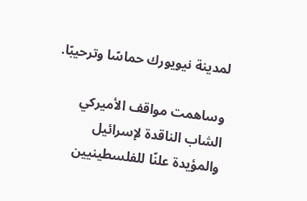لمدينة نيويورك حماسًا وترحيبًا.

وساهمت مواقف الأميركي الشاب الناقدة لإسرائيل والمؤيدة علنًا للفلسطينيين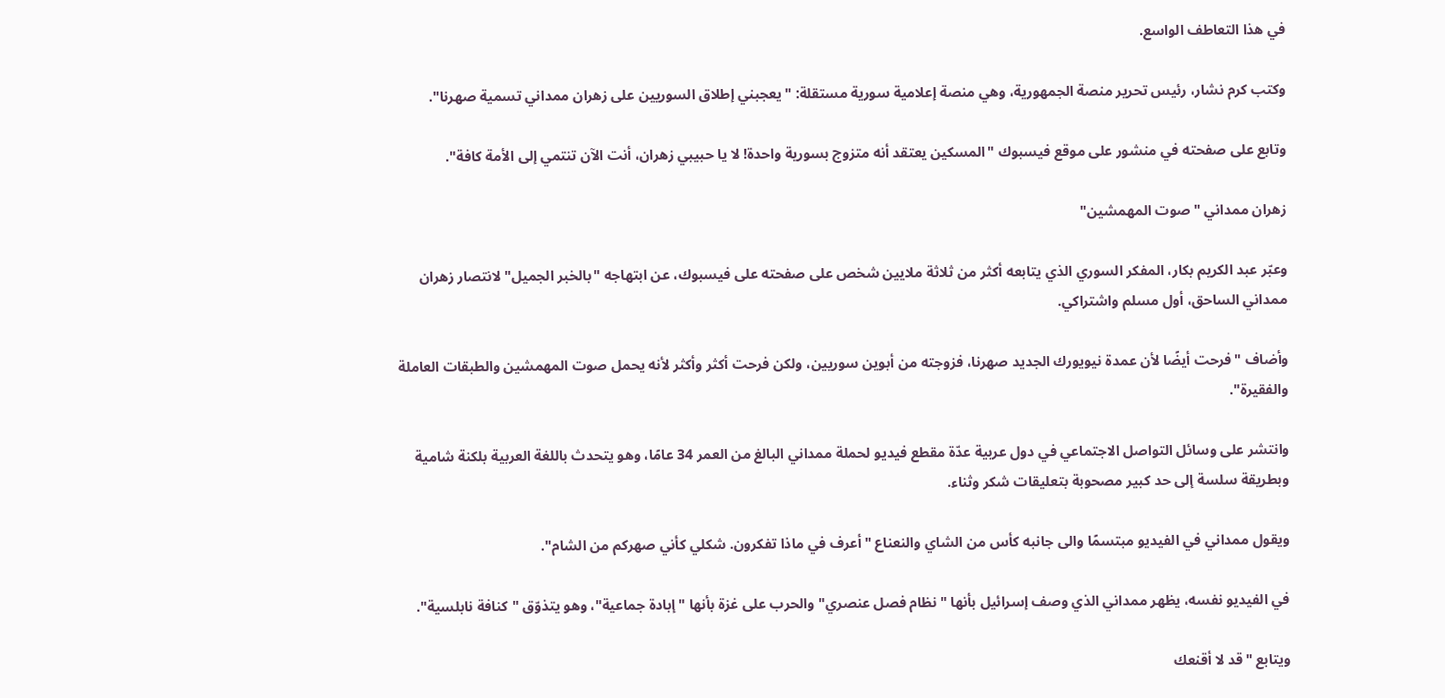في هذا التعاطف الواسع.

وكتب كرم نشار، رئيس تحرير منصة الجمهورية، وهي منصة إعلامية سورية مستقلة: "يعجبني إطلاق السوريين على زهران ممداني تسمية صهرنا".

وتابع على صفحته في منشور على موقع فيسبوك "المسكين يعتقد أنه متزوج بسورية واحدة! لا يا حبيبي زهران، أنت الآن تنتمي إلى الأمة كافة".

زهران ممداني "صوت المهمشين"

وعبّر عبد الكريم بكار، المفكر السوري الذي يتابعه أكثر من ثلاثة ملايين شخص على صفحته على فيسبوك، عن ابتهاجه "بالخبر الجميل" لانتصار زهران ممداني الساحق، أول مسلم واشتراكي.

وأضاف "فرحت أيضًا لأن عمدة نيويورك الجديد صهرنا، فزوجته من أبوين سوريين، ولكن فرحت أكثر وأكثر لأنه يحمل صوت المهمشين والطبقات العاملة والفقيرة".

وانتشر على وسائل التواصل الاجتماعي في دول عربية عدّة مقطع فيديو لحملة ممداني البالغ من العمر 34 عامًا، وهو يتحدث باللغة العربية بلكنة شامية وبطريقة سلسة إلى حد كبير مصحوبة بتعليقات شكر وثناء.

ويقول ممداني في الفيديو مبتسمًا والى جانبه كأس من الشاي والنعناع "أعرف في ماذا تفكرون. شكلي كأني صهركم من الشام".

في الفيديو نفسه، يظهر ممداني الذي وصف إسرائيل بأنها "نظام فصل عنصري" والحرب على غزة بأنها "إبادة جماعية"، وهو يتذوّق "كنافة نابلسية".

ويتابع "قد لا أقنعك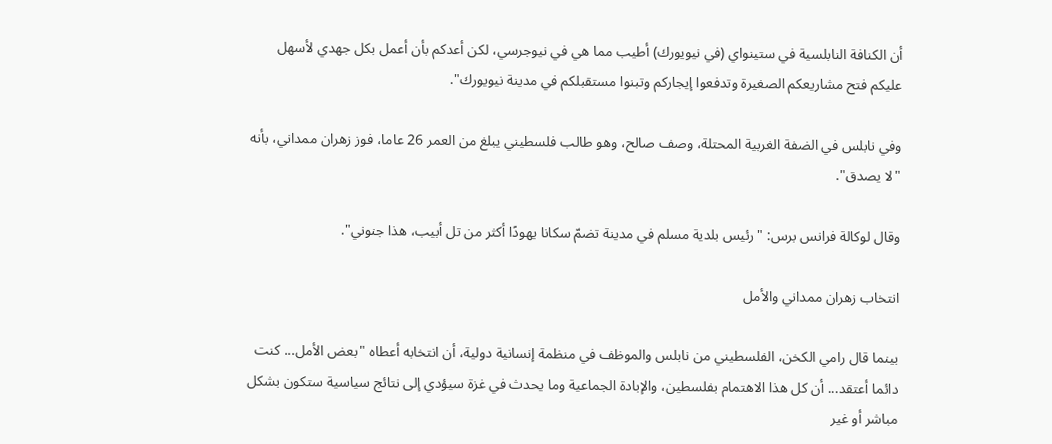أن الكنافة النابلسية في ستينواي (في نيويورك) أطيب مما هي في نيوجرسي، لكن أعدكم بأن أعمل بكل جهدي لأسهل عليكم فتح مشاريعكم الصغيرة وتدفعوا إيجاركم وتبنوا مستقبلكم في مدينة نيويورك".

وفي نابلس في الضفة الغربية المحتلة، وصف صالح، وهو طالب فلسطيني يبلغ من العمر 26 عاما، فوز زهران ممداني، بأنه "لا يصدق".

وقال لوكالة فرانس برس: "رئيس بلدية مسلم في مدينة تضمّ سكانا يهودًا أكثر من تل أبيب، هذا جنوني".

انتخاب زهران ممداني والأمل

بينما قال رامي الكخن، الفلسطيني من نابلس والموظف في منظمة إنسانية دولية، أن انتخابه أعطاه "بعض الأمل... كنت دائما أعتقد... أن كل هذا الاهتمام بفلسطين، والإبادة الجماعية وما يحدث في غزة سيؤدي إلى نتائج سياسية ستكون بشكل مباشر أو غير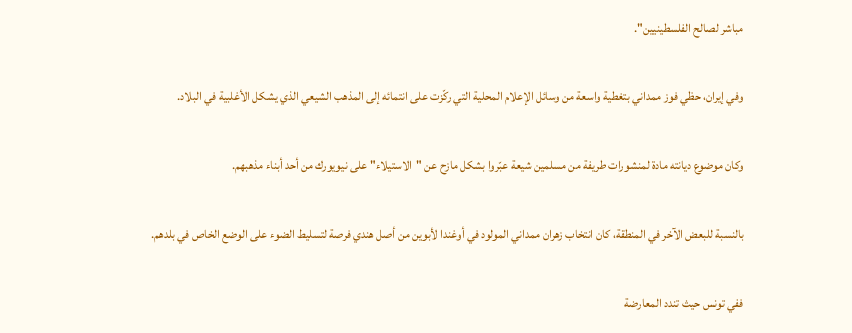مباشر لصالح الفلسطينيين".

وفي إيران، حظي فوز ممداني بتغطية واسعة من وسائل الإعلام المحلية التي ركّزت على انتمائه إلى المذهب الشيعي الذي يشكل الأغلبية في البلاد.

وكان موضوع ديانته مادة لمنشورات طريفة من مسلمين شيعة عبّروا بشكل مازح عن "الاستيلاء" على نيويورك من أحد أبناء مذهبهم.

بالنسبة للبعض الآخر في المنطقة، كان انتخاب زهران ممداني المولود في أوغندا لأبوين من أصل هندي فرصة لتسليط الضوء على الوضع الخاص في بلدهم.

ففي تونس حيث تندد المعارضة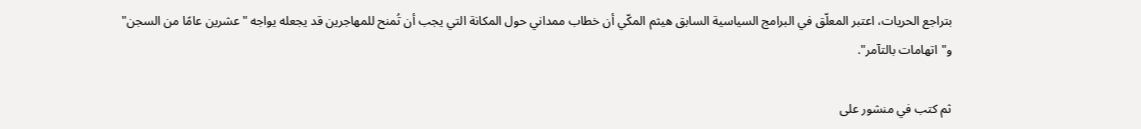بتراجع الحريات، اعتبر المعلّق في البرامج السياسية السابق هيثم المكّي أن خطاب ممداني حول المكانة التي يجب أن تُمنح للمهاجرين قد يجعله يواجه "عشرين عامًا من السجن" و"اتهامات بالتآمر".

ثم كتب في منشور على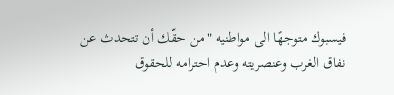فيسبوك متوجهًا الى مواطنيه "من حقّك أن تتحدث عن نفاق الغرب وعنصريته وعدم احترامه للحقوق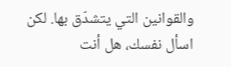والقوانين التي يتشدّق بها. لكن اسأل نفسك، هل أنت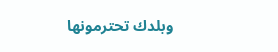وبلدك تحترمونها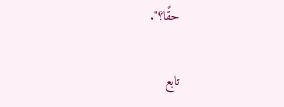حقًا؟".

تابع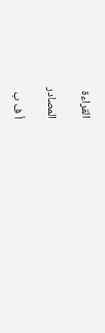القراءة

المصادر

أ ف ب